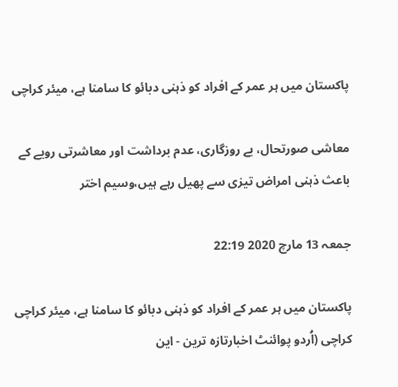پاکستان میں ہر عمر کے افراد کو ذہنی دبائو کا سامنا ہے، میئر کراچی

معاشی صورتحال، بے روزگاری، عدم برداشت اور معاشرتی رویے کے باعث ذہنی امراض تیزی سے پھیل رہے ہیں،وسیم اختر

جمعہ 13 مارچ 2020 22:19

پاکستان میں ہر عمر کے افراد کو ذہنی دبائو کا سامنا ہے، میئر کراچی
کراچی (اُردو پوائنٹ اخبارتازہ ترین - این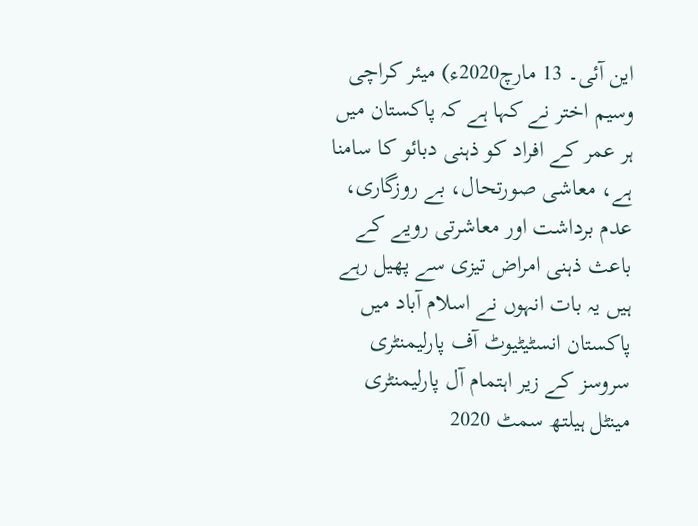این آئی۔ 13 مارچ2020ء) میئر کراچی وسیم اختر نے کہا ہے کہ پاکستان میں ہر عمر کے افراد کو ذہنی دبائو کا سامنا ہے، معاشی صورتحال، بے روزگاری، عدم برداشت اور معاشرتی رویے کے باعث ذہنی امراض تیزی سے پھیل رہے ہیں یہ بات انہوں نے اسلام آباد میں پاکستان انسٹیٹیوٹ آف پارلیمنٹری سروسز کے زیر اہتمام آل پارلیمنٹری مینٹل ہیلتھ سمٹ 2020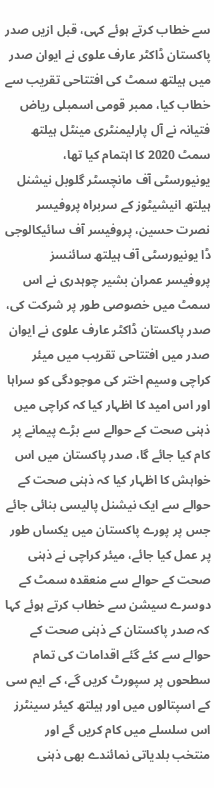سے خطاب کرتے ہوئے کہی، قبل ازیں صدر پاکستان ڈاکٹر عارف علوی نے ایوان صدر میں ہیلتھ سمٹ کی افتتاحی تقریب سے خطاب کیا، ممبر قومی اسمبلی ریاض فتیانہ نے آل پارلیمنٹری مینٹل ہیلتھ سمٹ 2020 کا اہتمام کیا تھا، یونیورسٹی آف مانچسٹر گلوبل نیشنل ہیلتھ انیشیٹوز کے سربراہ پروفیسر نصرت حسین، پروفیسر آف سائیکالوجی ڈا یونیورسٹی آف ہیلتھ سائنسز پروفیسر عمران بشیر چوہدری نے اس سمٹ میں خصوصی طور پر شرکت کی، صدر پاکستان ڈاکٹر عارف علوی نے ایوان صدر میں افتتاحی تقریب میں میئر کراچی وسیم اختر کی موجودگی کو سراہا اور اس امید کا اظہار کیا کہ کراچی میں ذہنی صحت کے حوالے سے بڑے پیمانے پر کام کیا جائے گا، صدر پاکستان میں اس خواہش کا اظہار کیا کہ ذہنی صحت کے حوالے سے ایک نیشنل پالیسی بنائی جائے جس پر پورے پاکستان میں یکساں طور پر عمل کیا جائے، میئر کراچی نے ذہنی صحت کے حوالے سے منعقدہ سمٹ کے دوسرے سیشن سے خطاب کرتے ہوئے کہا کہ صدر پاکستان کے ذہنی صحت کے حوالے سے کئے گئے اقدامات کی تمام سطحوں پر سپورٹ کریں گے، کے ایم سی کے اسپتالوں میں اور ہیلتھ کیئر سینٹرز اس سلسلے میں کام کریں گے اور منتخب بلدیاتی نمائندے بھی ذہنی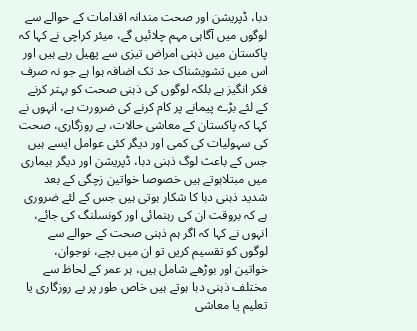دبا، ڈپریشن اور صحت مندانہ اقدامات کے حوالے سے لوگوں میں آگاہی مہم چلائیں گے، میئر کراچی نے کہا کہ پاکستان میں ذہنی امراض تیزی سے پھیل رہے ہیں اور اس میں تشویشناک حد تک اضافہ ہوا ہے جو نہ صرف فکر انگیز ہے بلکہ لوگوں کی ذہنی صحت کو بہتر کرنے کے لئے بڑے پیمانے پر کام کرنے کی ضرورت ہے، انہوں نے کہا کہ پاکستان کے معاشی حالات، بے روزگاری، صحت کی سہولیات کی کمی اور دیگر کئی عوامل ایسے ہیں جس کے باعث لوگ ذہنی دبا، ڈپریشن اور دیگر بیماری میں مبتلاہوتے ہیں خصوصا خواتین زچگی کے بعد شدید ذہنی دبا کا شکار ہوتی ہیں جس کے لئے ضروری ہے کہ بروقت ان کی رہنمائی اور کونسلنگ کی جائے، انہوں نے کہا کہ اگر ہم ذہنی صحت کے حوالے سے لوگوں کو تقسیم کریں تو ان میں بچے، نوجوان، خواتین اور بوڑھے شامل ہیں، ہر عمر کے لحاظ سے مختلف ذہنی دبا ہوتے ہیں خاص طور پر بے روزگاری یا تعلیم یا معاشی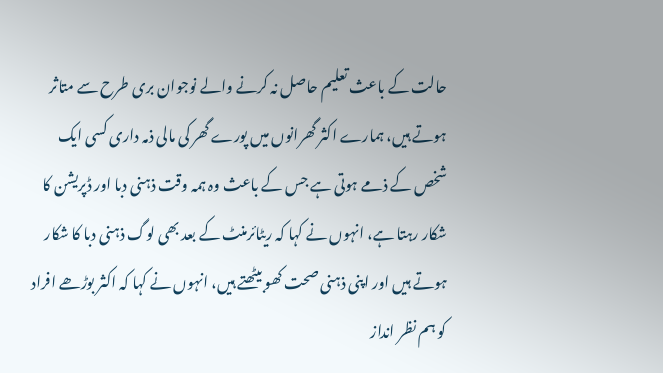حالت کے باعث تعلیم حاصل نہ کرنے والے نوجوان بری طرح سے متاثر ہوتے ہیں، ہمارے اکثر گھرانوں میں پورے گھر کی مالی ذمہ داری کسی ایک شخص کے ذمے ہوتی ہے جس کے باعث وہ ہمہ وقت ذہنی دبا اور ڈپریشن کا شکار رہتا ہے، انہوں نے کہا کہ ریٹائرمنٹ کے بعد بھی لوگ ذہنی دبا کا شکار ہوتے ہیں اور اپنی ذہنی صحت کھو بیٹھتے ہیں، انہوں نے کہا کہ اکثر بوڑھے افراد کو ہم نظر انداز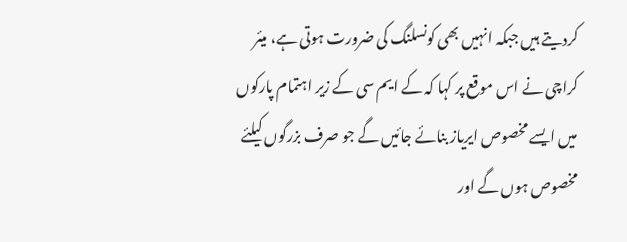کردیتے ہیں جبکہ انہیں بھی کونسلنگ کی ضرورت ہوتی ہے، میئر کراچی نے اس موقع پر کہا کہ کے ایم سی کے زیر اہتمام پارکوں میں ایسے مخصوص ایریاز بنائے جائیں گے جو صرف بزرگوں کیلئے مخصوص ہوں گے اور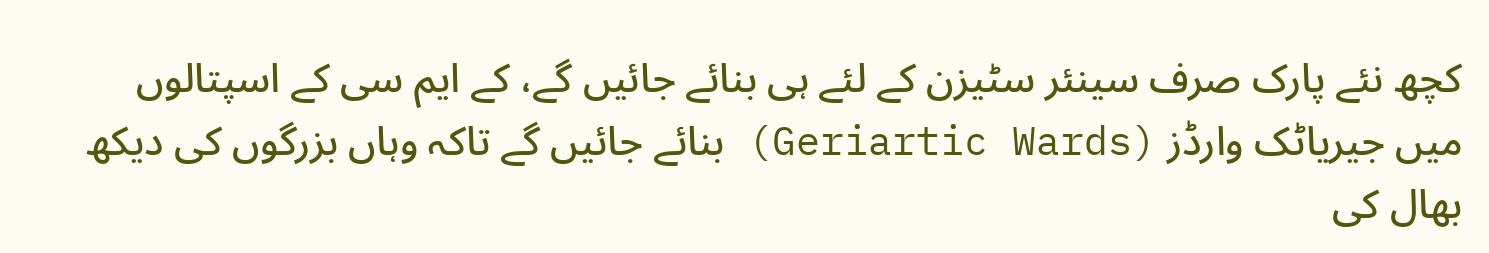کچھ نئے پارک صرف سینئر سٹیزن کے لئے ہی بنائے جائیں گے، کے ایم سی کے اسپتالوں میں جیریاٹک وارڈز (Geriartic Wards) بنائے جائیں گے تاکہ وہاں بزرگوں کی دیکھ بھال کی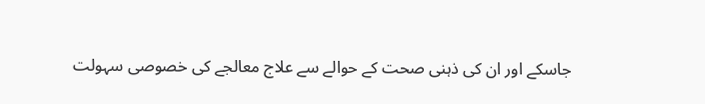جاسکے اور ان کی ذہنی صحت کے حوالے سے علاج معالجے کی خصوصی سہولت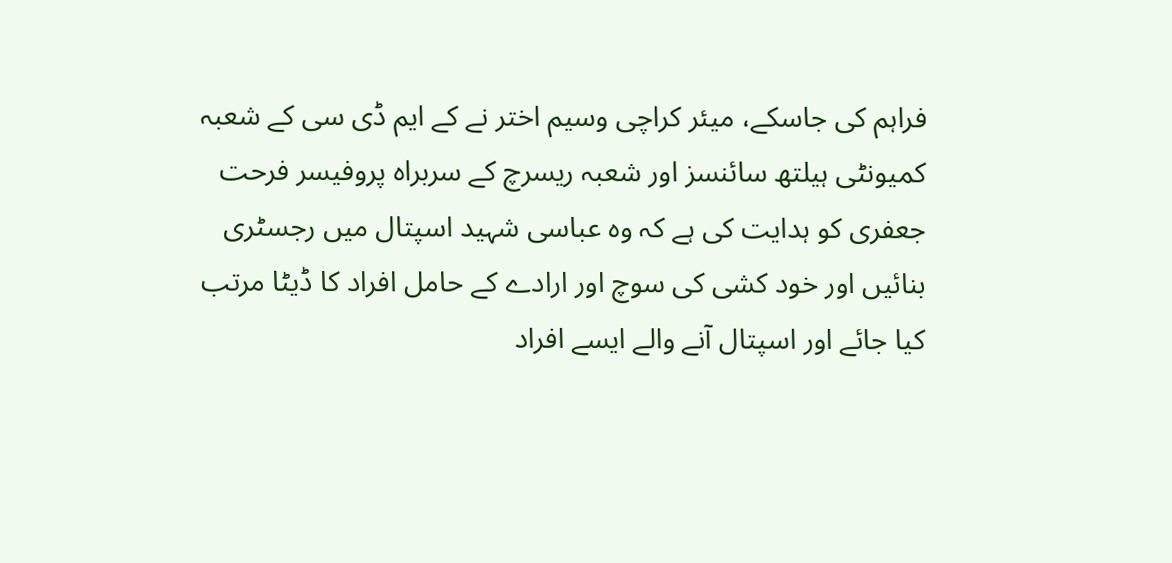فراہم کی جاسکے، میئر کراچی وسیم اختر نے کے ایم ڈی سی کے شعبہ کمیونٹی ہیلتھ سائنسز اور شعبہ ریسرچ کے سربراہ پروفیسر فرحت جعفری کو ہدایت کی ہے کہ وہ عباسی شہید اسپتال میں رجسٹری بنائیں اور خود کشی کی سوچ اور ارادے کے حامل افراد کا ڈیٹا مرتب کیا جائے اور اسپتال آنے والے ایسے افراد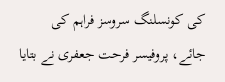کی کونسلنگ سروسز فراہم کی جائے، پروفیسر فرحت جعفری نے بتایا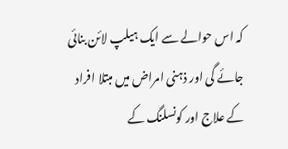کہ اس حوالے سے ایک ہیلپ لائن بنائی جائے گی اور ذہنی امراض میں مبتلا افراد کے علاج اور کونسلنگ کے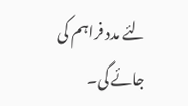لئے مدد فراہم کی جائے گی۔